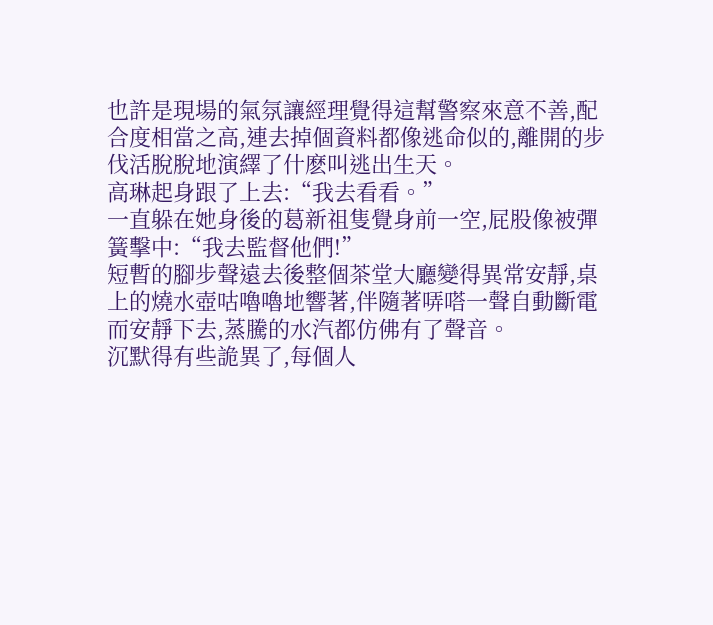也許是現場的氣氛讓經理覺得這幫警察來意不善,配合度相當之高,連去掉個資料都像逃命似的,離開的步伐活脫脫地演繹了什麽叫逃出生天。
高琳起身跟了上去:“我去看看。”
一直躲在她身後的葛新祖隻覺身前一空,屁股像被彈簧擊中:“我去監督他們!”
短暫的腳步聲遠去後整個茶堂大廳變得異常安靜,桌上的燒水壺咕嚕嚕地響著,伴隨著哢嗒一聲自動斷電而安靜下去,蒸騰的水汽都仿佛有了聲音。
沉默得有些詭異了,每個人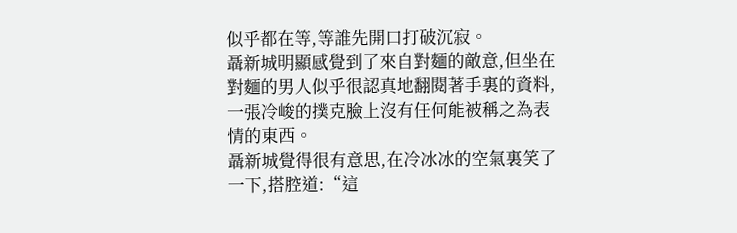似乎都在等,等誰先開口打破沉寂。
聶新城明顯感覺到了來自對麵的敵意,但坐在對麵的男人似乎很認真地翻閱著手裏的資料,一張冷峻的撲克臉上沒有任何能被稱之為表情的東西。
聶新城覺得很有意思,在冷冰冰的空氣裏笑了一下,搭腔道:“這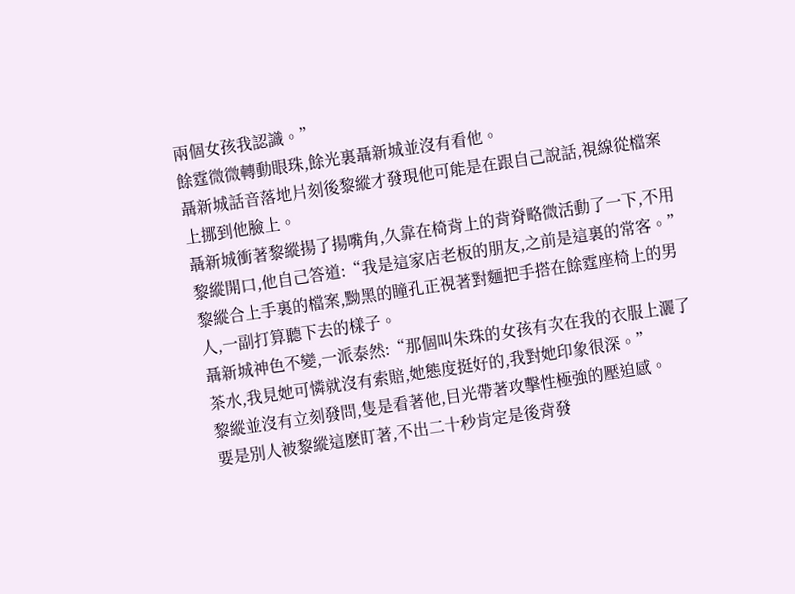兩個女孩我認識。”
餘霆微微轉動眼珠,餘光裏聶新城並沒有看他。
聶新城話音落地片刻後黎縱才發現他可能是在跟自己說話,視線從檔案上挪到他臉上。
聶新城衝著黎縱揚了揚嘴角,久靠在椅背上的背脊略微活動了一下,不用黎縱開口,他自己答道:“我是這家店老板的朋友,之前是這裏的常客。”
黎縱合上手裏的檔案,黝黑的瞳孔正視著對麵把手搭在餘霆座椅上的男人,一副打算聽下去的樣子。
聶新城神色不變,一派泰然:“那個叫朱珠的女孩有次在我的衣服上灑了茶水,我見她可憐就沒有索賠,她態度挺好的,我對她印象很深。”
黎縱並沒有立刻發問,隻是看著他,目光帶著攻擊性極強的壓迫感。
要是別人被黎縱這麽盯著,不出二十秒肯定是後背發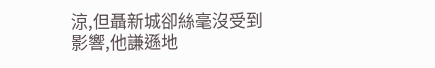涼,但聶新城卻絲毫沒受到影響,他謙遜地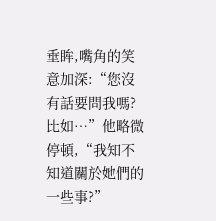垂眸,嘴角的笑意加深:“您沒有話要問我嗎?比如…”他略微停頓,“我知不知道關於她們的一些事?”